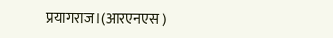प्रयागराज।(आरएनएस )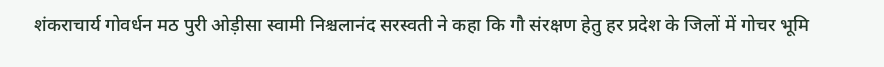शंकराचार्य गोवर्धन मठ पुरी ओड़ीसा स्वामी निश्चलानंद सरस्वती ने कहा कि गौ संरक्षण हेतु हर प्रदेश के जिलों में गोचर भूमि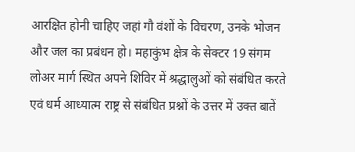आरक्षित होनी चाहिए जहां गौ वंशों के विचरण, उनके भोजन और जल का प्रबंधन हो। महाकुंभ क्षेत्र के सेक्टर 19 संगम लोअर मार्ग स्थित अपने शिविर में श्रद्धालुओं को संबंधित करते एवं धर्म आध्यात्म राष्ट्र से संबंधित प्रश्नों के उत्तर में उक्त बातें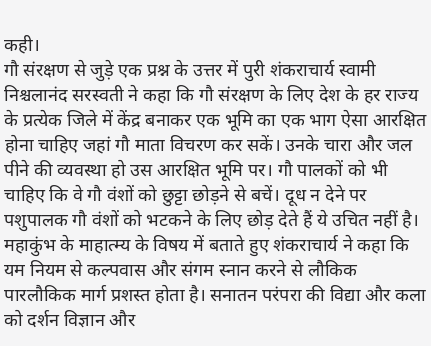कही।
गौ संरक्षण से जुड़े एक प्रश्न के उत्तर में पुरी शंकराचार्य स्वामी निश्चलानंद सरस्वती ने कहा कि गौ संरक्षण के लिए देश के हर राज्य के प्रत्येक जिले में केंद्र बनाकर एक भूमि का एक भाग ऐसा आरक्षित होना चाहिए जहां गौ माता विचरण कर सकें। उनके चारा और जल पीने की व्यवस्था हो उस आरक्षित भूमि पर। गौ पालकों को भी चाहिए कि वे गौ वंशों को छुट्टा छोड़ने से बचें। दूध न देने पर पशुपालक गौ वंशों को भटकने के लिए छोड़ देते हैं ये उचित नहीं है। महाकुंभ के माहात्म्य के विषय में बताते हुए शंकराचार्य ने कहा कि यम नियम से कल्पवास और संगम स्नान करने से लौकिक पारलौकिक मार्ग प्रशस्त होता है। सनातन परंपरा की विद्या और कला को दर्शन विज्ञान और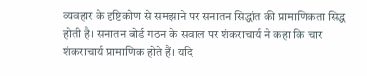व्यवहार के दृष्टिकोण से समझाने पर सनातन सिद्धांत की प्रामाणिकता सिद्ध होती है। सनातन बोर्ड गठन के सवाल पर शंकराचार्य ने कहा कि चार शंकराचार्य प्रामाणिक होते हैं। यदि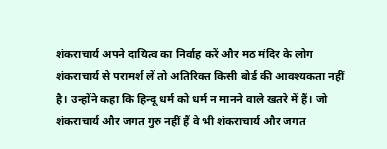शंकराचार्य अपने दायित्व का निर्वाह करें और मठ मंदिर के लोग शंकराचार्य से परामर्श लें तो अतिरिक्त किसी बोर्ड की आवश्यकता नहीं है। उन्होंने कहा कि हिन्दू धर्म को धर्म न मानने वाले खतरे में हैं। जो शंकराचार्य और जगत गुरु नहीं हैं वे भी शंकराचार्य और जगत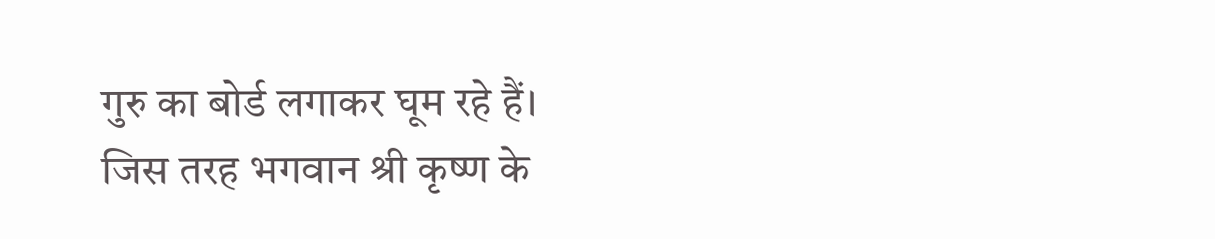गुरु का बोर्ड लगाकर घूम रहे हैं। जिस तरह भगवान श्री कृष्ण के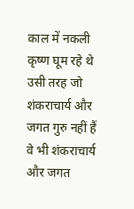काल में नकली कृष्ण घूम रहे थे उसी तरह जो शंकराचार्य और जगत गुरु नहीं हैं वे भी शंकराचार्य और जगत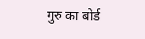गुरु का बोर्ड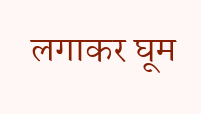लगाकर घूम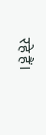रहे हैं।